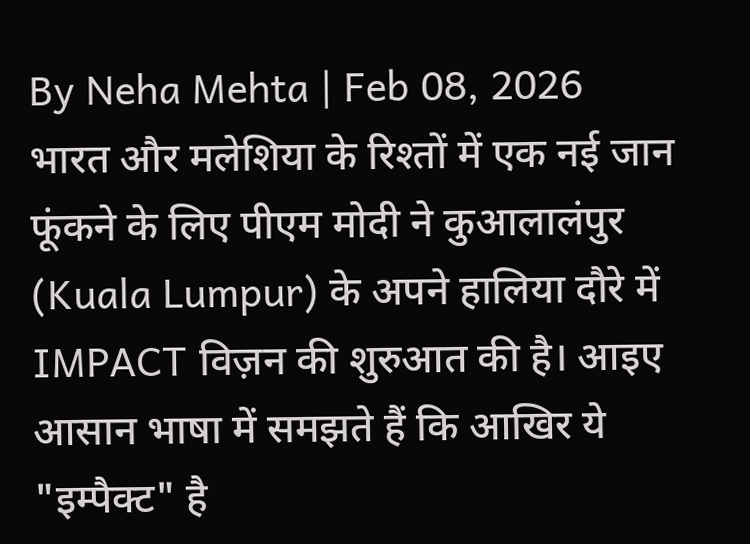By Neha Mehta | Feb 08, 2026
भारत और मलेशिया के रिश्तों में एक नई जान फूंकने के लिए पीएम मोदी ने कुआलालंपुर (Kuala Lumpur) के अपने हालिया दौरे में IMPACT विज़न की शुरुआत की है। आइए आसान भाषा में समझते हैं कि आखिर ये "इम्पैक्ट" है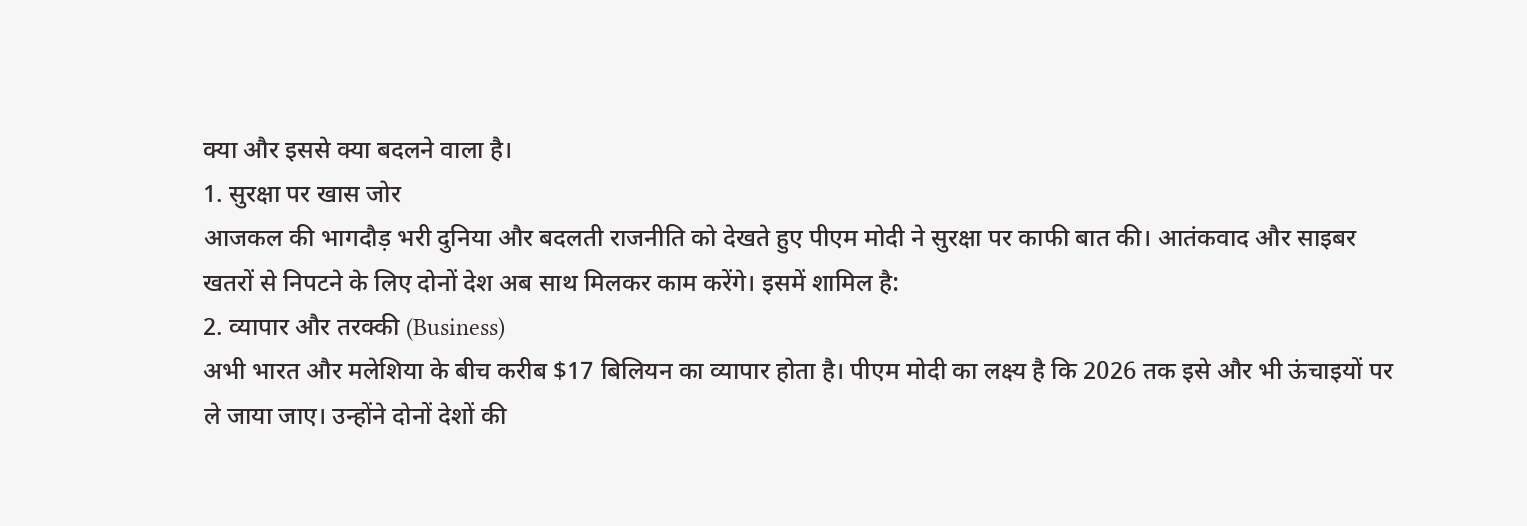क्या और इससे क्या बदलने वाला है।
1. सुरक्षा पर खास जोर
आजकल की भागदौड़ भरी दुनिया और बदलती राजनीति को देखते हुए पीएम मोदी ने सुरक्षा पर काफी बात की। आतंकवाद और साइबर खतरों से निपटने के लिए दोनों देश अब साथ मिलकर काम करेंगे। इसमें शामिल है:
2. व्यापार और तरक्की (Business)
अभी भारत और मलेशिया के बीच करीब $17 बिलियन का व्यापार होता है। पीएम मोदी का लक्ष्य है कि 2026 तक इसे और भी ऊंचाइयों पर ले जाया जाए। उन्होंने दोनों देशों की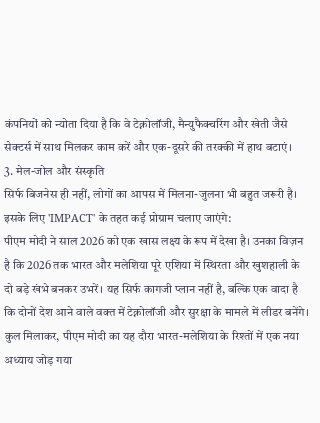कंपनियों को न्योता दिया है कि वे टेक्नोलॉजी, मैन्युफैक्चरिंग और खेती जैसे सेक्टर्स में साथ मिलकर काम करें और एक-दूसरे की तरक्की में हाथ बटाएं।
3. मेल-जोल और संस्कृति
सिर्फ बिजनेस ही नहीं, लोगों का आपस में मिलना-जुलना भी बहुत जरूरी है। इसके लिए 'IMPACT' के तहत कई प्रोग्राम चलाए जाएंगे:
पीएम मोदी ने साल 2026 को एक खास लक्ष्य के रूप में देखा है। उनका विज़न है कि 2026 तक भारत और मलेशिया पूरे एशिया में स्थिरता और खुशहाली के दो बड़े खंभे बनकर उभरें। यह सिर्फ कागजी प्लान नहीं है, बल्कि एक वादा है कि दोनों देश आने वाले वक्त में टेक्नोलॉजी और सुरक्षा के मामले में लीडर बनेंगे।
कुल मिलाकर, पीएम मोदी का यह दौरा भारत-मलेशिया के रिश्तों में एक नया अध्याय जोड़ गया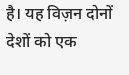है। यह विज़न दोनों देशों को एक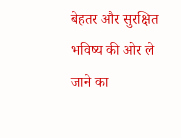बेहतर और सुरक्षित भविष्य की ओर ले जाने का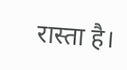रास्ता है।